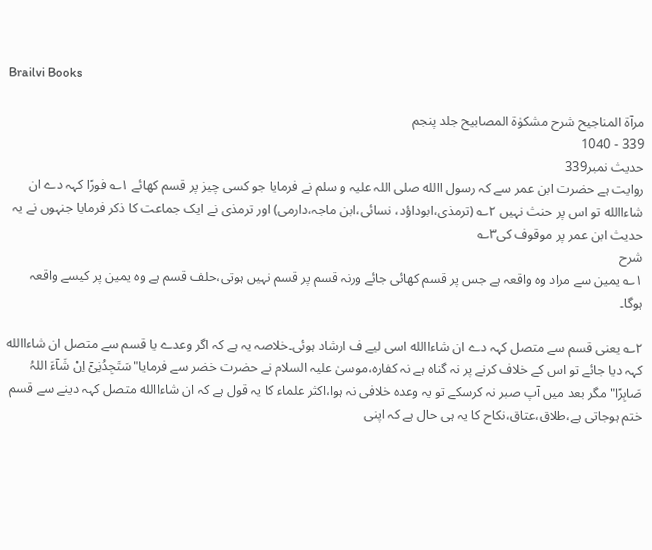Brailvi Books

مرآۃ المناجیح شرح مشکوٰۃ المصابیح جلد پنجم
339 - 1040
حدیث نمبر339
روایت ہے حضرت ابن عمر سے کہ رسول االله صلی اللہ علیہ و سلم نے فرمایا جو کسی چیز پر قسم کھائے ۱؎ فورًا کہہ دے ان شاءاالله تو اس پر حنث نہیں ۲؎ (ترمذی،ابوداؤد، نسائی،ابن ماجہ،دارمی) اور ترمذی نے ایک جماعت کا ذکر فرمایا جنہوں نے یہ حدیث ابن عمر پر موقوف کی۳؎
شرح
۱؎ یمین سے مراد وہ واقعہ ہے جس پر قسم کھائی جائے ورنہ قسم پر قسم نہیں ہوتی،حلف قسم ہے وہ یمین پر کیسے واقعہ ہوگا۔

۲؎ یعنی قسم سے متصل کہہ دے ان شاءاالله اسی لیے ف ارشاد ہوئی۔خلاصہ یہ ہے کہ اگر وعدے یا قسم سے متصل ان شاءاالله کہہ دیا جائے تو اس کے خلاف کرنے پر نہ گناہ ہے نہ کفارہ،موسیٰ علیہ السلام نے حضرت خضر سے فرمایا"سَتَجِدُنِیۡۤ اِنۡ شَآءَ اللہُ صَابِرًا" مگر بعد میں آپ صبر نہ کرسکے تو یہ وعدہ خلافی نہ ہوا،اکثر علماء کا یہ قول ہے کہ ان شاءاالله متصل کہہ دینے سے قسم ختم ہوجاتی ہے،طلاق،عتاق،نکاح کا یہ ہی حال ہے کہ اپنی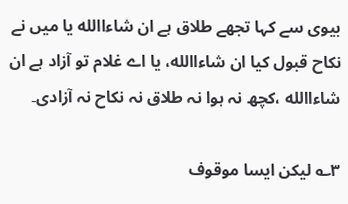بیوی سے کہا تجھے طلاق ہے ان شاءاالله یا میں نے نکاح قبول کیا ان شاءاالله، یا اے غلام تو آزاد ہے ان شاءاالله ،کچھ نہ ہوا نہ طلاق نہ نکاح نہ آزادی۔

۳؎ لیکن ایسا موقوف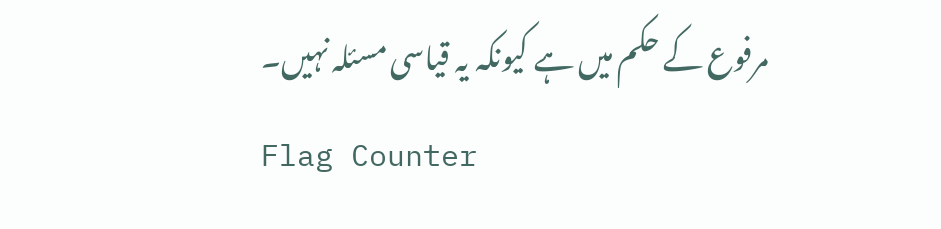مرفوع کے حکم میں ہے کیونکہ یہ قیاسی مسئلہ نہیں۔
Flag Counter